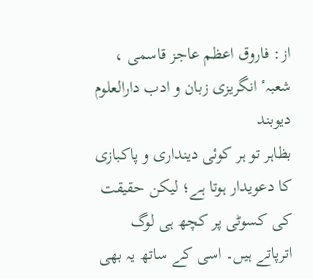از: فاروق اعظم عاجز قاسمی ، شعبہٴ انگریزی زبان و ادب دارالعلوم دیوبند
بظاہر تو ہر کوئی دینداری و پاکبازی کا دعویدار ہوتا ہے؛ لیکن حقیقت کی کسوٹی پر کچھ ہی لوگ اترپاتے ہیں۔ اسی کے ساتھ یہ بھی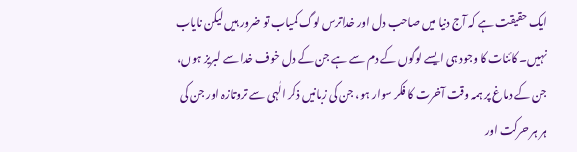ایک حقیقت ہے کہ آج دنیا میں صاحب دل اور خداترس لوگ کمیاب تو ضرور ہیں لیکن نایاب نہیں۔ کائنات کا وجود ہی ایسے لوگوں کے دم سے ہے جن کے دل خوف خدا سے لبریز ہوں، جن کے دماغ پر ہمہ وقت آخرت کا فکر سوار ہو، جن کی زبانیں ذکر الٰہی سے تروتازہ اور جن کی ہر ہر حرکت اور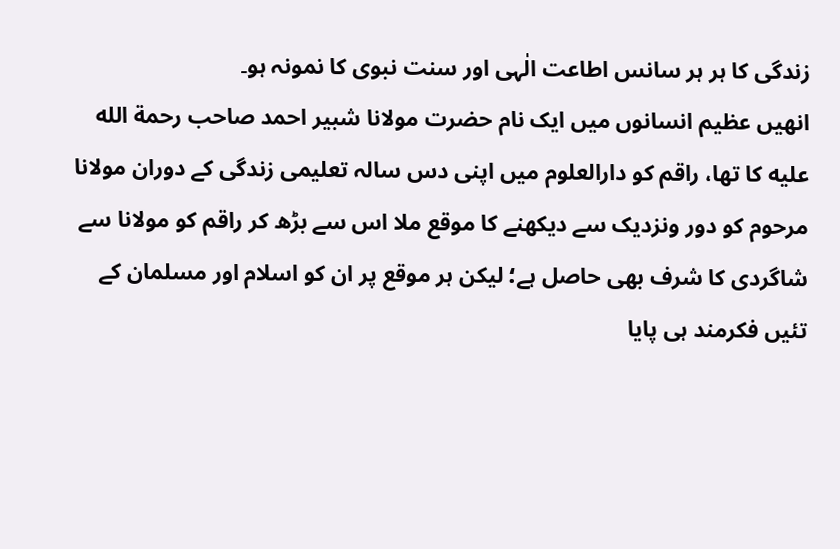زندگی کا ہر ہر سانس اطاعت الٰہی اور سنت نبوی کا نمونہ ہو۔
انھیں عظیم انسانوں میں ایک نام حضرت مولانا شبیر احمد صاحب رحمة الله عليه کا تھا، راقم کو دارالعلوم میں اپنی دس سالہ تعلیمی زندگی کے دوران مولانا مرحوم کو دور ونزدیک سے دیکھنے کا موقع ملا اس سے بڑھ کر راقم کو مولانا سے شاگردی کا شرف بھی حاصل ہے؛ لیکن ہر موقع پر ان کو اسلام اور مسلمان کے تئیں فکرمند ہی پایا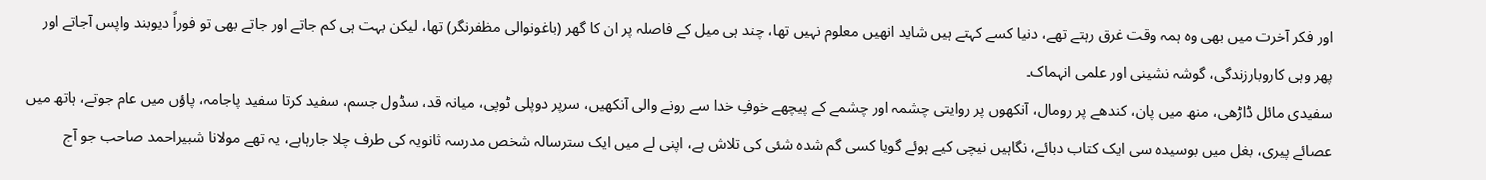اور فکر آخرت میں بھی وہ ہمہ وقت غرق رہتے تھے، دنیا کسے کہتے ہیں شاید انھیں معلوم نہیں تھا، چند ہی میل کے فاصلہ پر ان کا گھر (باغونوالی مظفرنگر) تھا، لیکن بہت ہی کم جاتے اور جاتے بھی تو فوراً دیوبند واپس آجاتے اور پھر وہی کاروبارزندگی، گوشہ نشینی اور علمی انہماک۔
سفیدی مائل ڈاڑھی، منھ میں پان، کندھے پر رومال، آنکھوں پر روایتی چشمہ اور چشمے کے پیچھے خوفِ خدا سے رونے والی آنکھیں، سرپر دوپلی ٹوپی، میانہ قد، سڈول جسم، سفید کرتا سفید پاجامہ، پاؤں میں عام جوتے، ہاتھ میں عصائے پیری، بغل میں بوسیدہ سی ایک کتاب دبائے، نگاہیں نیچی کیے ہوئے گویا کسی گم شدہ شئی کی تلاش ہے، اپنی لے میں ایک سترسالہ شخص مدرسہ ثانویہ کی طرف چلا جارہاہے، یہ تھے مولانا شبیراحمد صاحب جو آج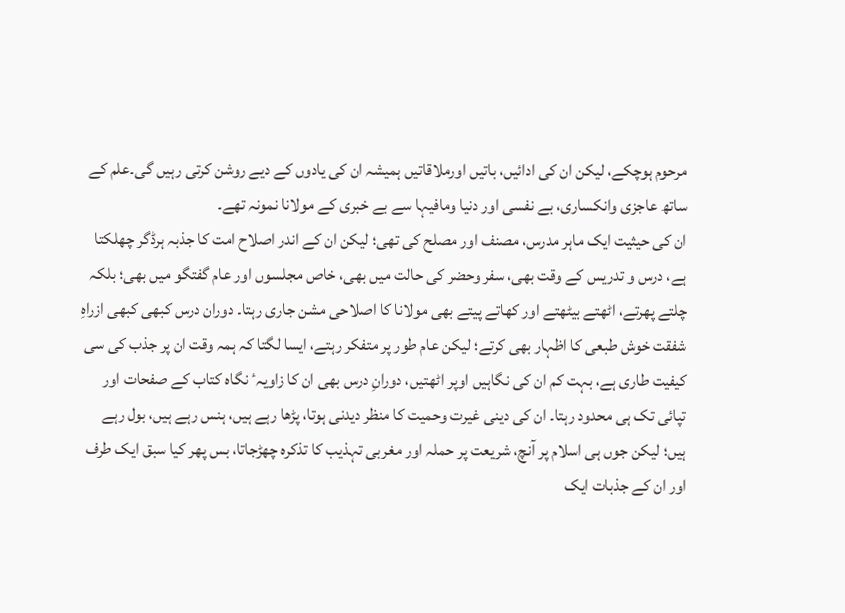مرحوم ہوچکے، لیکن ان کی ادائیں، باتیں اورملاقاتیں ہمیشہ ان کی یادوں کے دیے روشن کرتی رہیں گی۔علم کے ساتھ عاجزی وانکساری، بے نفسی اور دنیا ومافیہا سے بے خبری کے مولانا نمونہ تھے۔
ان کی حیثیت ایک ماہر مدرس، مصنف اور مصلح کی تھی؛ لیکن ان کے اندر اصلاح امت کا جذبہ ہرڈگر چھلکتا ہے، درس و تدریس کے وقت بھی، سفر وحضر کی حالت میں بھی، خاص مجلسوں اور عام گفتگو میں بھی؛ بلکہ چلتے پھرتے، اٹھتے بیٹھتے اور کھاتے پیتے بھی مولانا کا اصلاحی مشن جاری رہتا۔ دوران درس کبھی کبھی ازراہِ شفقت خوش طبعی کا اظہار بھی کرتے؛ لیکن عام طور پر متفکر رہتے، ایسا لگتا کہ ہمہ وقت ان پر جذب کی سی کیفیت طاری ہے، بہت کم ان کی نگاہیں اوپر اٹھتیں، دورانِ درس بھی ان کا زاویہٴ نگاہ کتاب کے صفحات اور تپائی تک ہی محدود رہتا۔ ان کی دینی غیرت وحمیت کا منظر دیدنی ہوتا، پڑھا رہے ہیں، ہنس رہے ہیں، بول رہے ہیں؛ لیکن جوں ہی اسلام پر آنچ، شریعت پر حملہ اور مغربی تہذیب کا تذکرہ چھڑجاتا، بس پھر کیا سبق ایک طرف اور ان کے جذبات ایک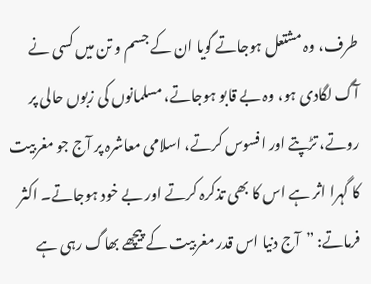طرف، وہ مشتعل ہوجاتے گویا ان کے جسم و تن میں کسی نے آگ لگادی ہو، وہ بے قابو ہوجاتے، مسلمانوں کی زبوں حالی پر روتے، تڑپتے اور افسوس کرتے، اسلامی معاشرہ پر آج جو مغربیت کا گہرا اثر ہے اس کا بھی تذکرہ کرتے اور بے خود ہوجاتے۔ اکثر فرماتے: ”آج دنیا اس قدر مغربیت کے پیچھے بھاگ رہی ہے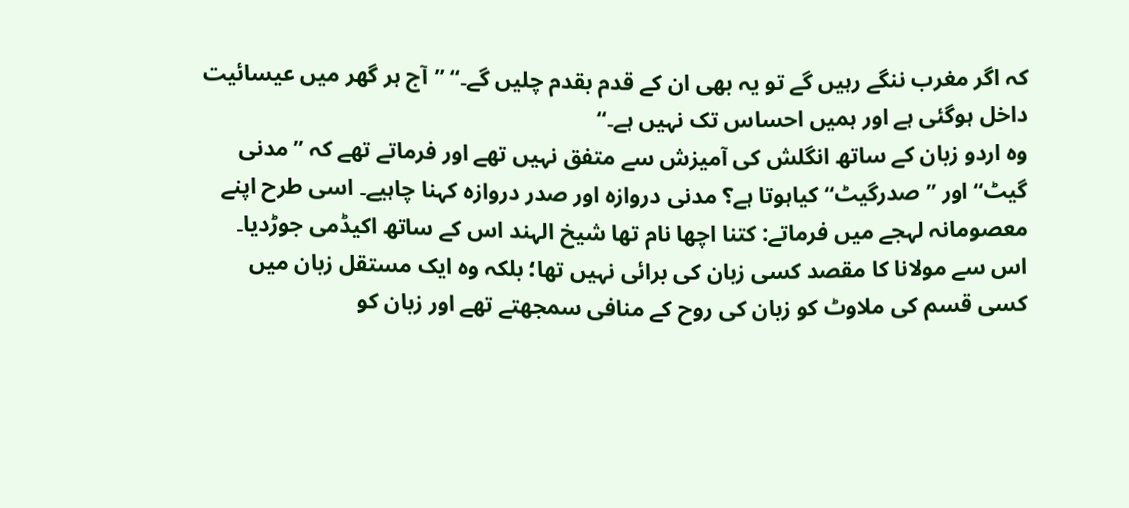کہ اگر مغرب ننگے رہیں گے تو یہ بھی ان کے قدم بقدم چلیں گے۔“ ”آج ہر گھر میں عیسائیت داخل ہوگئی ہے اور ہمیں احساس تک نہیں ہے۔“
وہ اردو زبان کے ساتھ انگلش کی آمیزش سے متفق نہیں تھے اور فرماتے تھے کہ ”مدنی گیٹ“ اور ”صدرگیٹ“ کیاہوتا ہے؟ مدنی دروازہ اور صدر دروازہ کہنا چاہیے۔ اسی طرح اپنے معصومانہ لہجے میں فرماتے: کتنا اچھا نام تھا شیخ الہند اس کے ساتھ اکیڈمی جوڑدیا۔ اس سے مولانا کا مقصد کسی زبان کی برائی نہیں تھا؛ بلکہ وہ ایک مستقل زبان میں کسی قسم کی ملاوٹ کو زبان کی روح کے منافی سمجھتے تھے اور زبان کو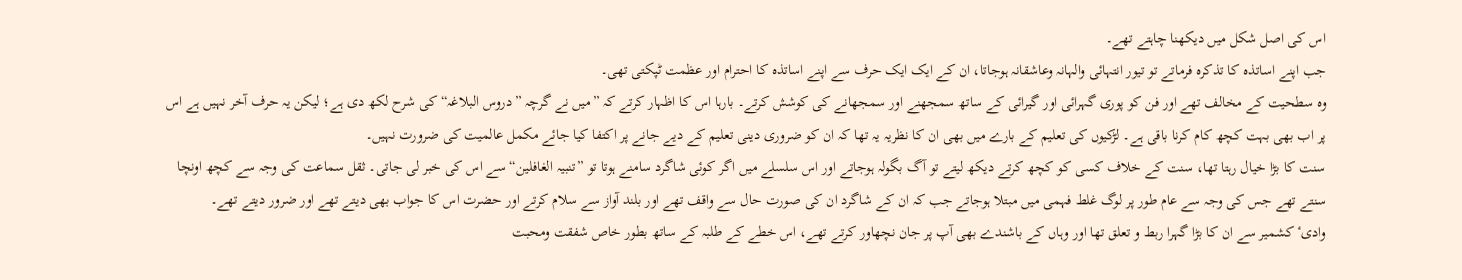اس کی اصل شکل میں دیکھنا چاہتے تھے۔
جب اپنے اساتذہ کا تذکرہ فرماتے تو تیور انتہائی والہانہ وعاشقانہ ہوجاتا، ان کے ایک ایک حرف سے اپنے اساتذہ کا احترام اور عظمت ٹپکتی تھی۔
وہ سطحیت کے مخالف تھے اور فن کو پوری گہرائی اور گیرائی کے ساتھ سمجھنے اور سمجھانے کی کوشش کرتے۔ بارہا اس کا اظہار کرتے کہ ”میں نے گرچہ ”دروس البلاغہ“ کی شرح لکھ دی ہے؛ لیکن یہ حرف آخر نہیں ہے اس پر اب بھی بہت کچھ کام کرنا باقی ہے۔ لڑکیوں کی تعلیم کے بارے میں بھی ان کا نظریہ یہ تھا کہ ان کو ضروری دینی تعلیم کے دیے جانے پر اکتفا کیا جائے مکمل عالمیت کی ضرورت نہیں۔
سنت کا بڑا خیال رہتا تھا، سنت کے خلاف کسی کو کچھ کرتے دیکھ لیتے تو آگ بگولہ ہوجاتے اور اس سلسلے میں اگر کوئی شاگرد سامنے ہوتا تو ”تنبیہ الغافلین“ سے اس کی خبر لی جاتی۔ ثقل سماعت کی وجہ سے کچھ اونچا سنتے تھے جس کی وجہ سے عام طور پر لوگ غلط فہمی میں مبتلا ہوجاتے جب کہ ان کے شاگرد ان کی صورت حال سے واقف تھے اور بلند آواز سے سلام کرتے اور حضرت اس کا جواب بھی دیتے تھے اور ضرور دیتے تھے۔
وادیٴ کشمیر سے ان کا بڑا گہرا ربط و تعلق تھا اور وہاں کے باشندے بھی آپ پر جان نچھاور کرتے تھے، اس خطے کے طلبہ کے ساتھ بطور خاص شفقت ومحبت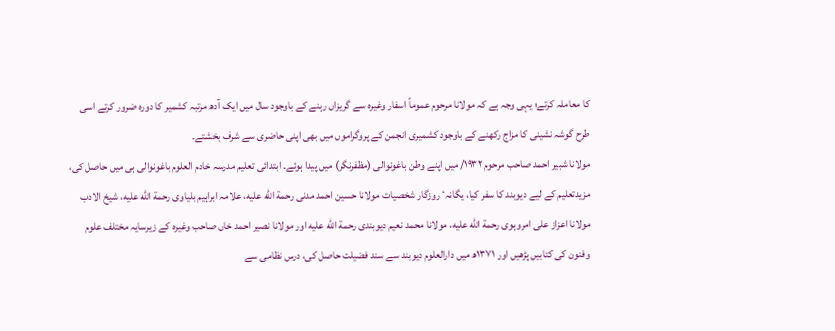کا معاملہ کرتے؛ یہی وجہ ہے کہ مولانا مرحوم عموماً اسفار وغیرہ سے گریزاں رہنے کے باوجود سال میں ایک آدھ مرتبہ کشمیر کا دورہ ضرور کرتے اسی طرح گوشہ نشینی کا مزاج رکھنے کے باوجود کشمیری انجمن کے پروگراموں میں بھی اپنی حاضری سے شرف بخشتے۔
مولانا شبیر احمد صاحب مرحوم ۱۹۳۲/ میں اپنے وطن باغونوالی (مظفرنگر) میں پیدا ہوئے۔ ابتدائی تعلیم مدرسہ خادم العلوم باغونوالی ہی میں حاصل کی، مزیدتعلیم کے لیے دیوبند کا سفر کیا، یگانہٴ روزگار شخصیات مولانا حسین احمد مدنی رحمة الله عليه، علامہ ابراہیم بلیاوی رحمة الله عليه، شیخ الادب مولانا اعزاز علی امروہوی رحمة الله عليه، مولانا محمد نعیم دیوبندی رحمة الله عليه اور مولانا نصیر احمد خاں صاحب وغیرہ کے زیرسایہ مختلف علوم وفنون کی کتابیں پڑھیں اور ۱۳۷۱ھ میں دارالعلوم دیوبند سے سند فضیلت حاصل کی، درس نظامی سے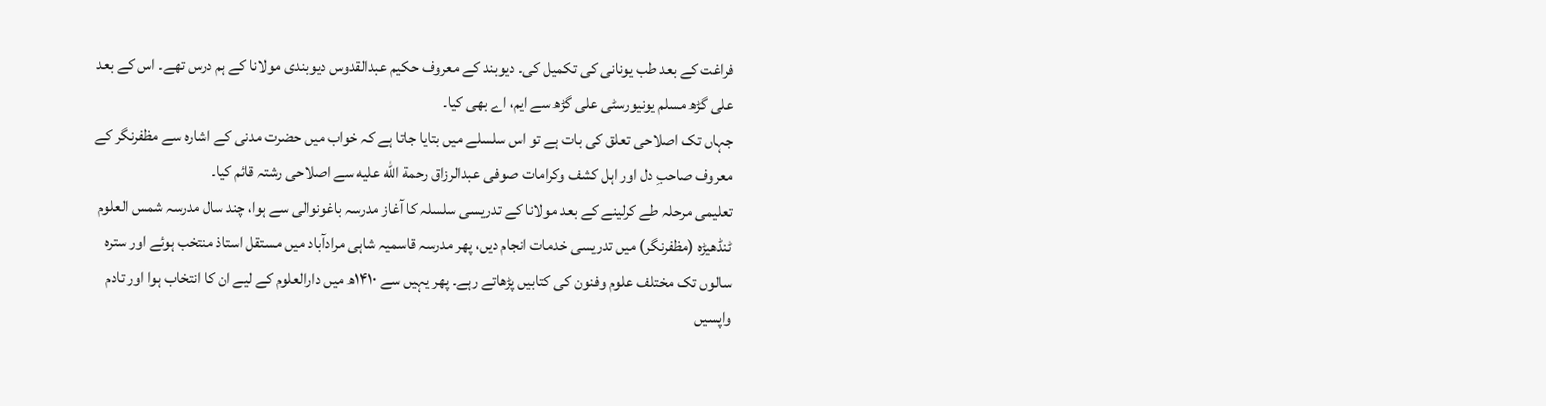فراغت کے بعد طب یونانی کی تکمیل کی۔ دیوبند کے معروف حکیم عبدالقدوس دیوبندی مولانا کے ہم درس تھے۔ اس کے بعد علی گڑھ مسلم یونیورسٹی علی گڑھ سے ایم، اے بھی کیا۔
جہاں تک اصلاحی تعلق کی بات ہے تو اس سلسلے میں بتایا جاتا ہے کہ خواب میں حضرت مدنی کے اشارہ سے مظفرنگر کے معروف صاحبِ دل اور اہل کشف وکرامات صوفی عبدالرزاق رحمة الله عليه سے اصلاحی رشتہ قائم کیا۔
تعلیمی مرحلہ طے کرلینے کے بعد مولانا کے تدریسی سلسلہ کا آغاز مدرسہ باغونوالی سے ہوا، چند سال مدرسہ شمس العلوم ٹنڈھیڑہ (مظفرنگر) میں تدریسی خدمات انجام دیں، پھر مدرسہ قاسمیہ شاہی مرادآباد میں مستقل استاذ منتخب ہوئے اور سترہ سالوں تک مختلف علوم وفنون کی کتابیں پڑھاتے رہے۔ پھر یہیں سے ۱۴۱۰ھ میں دارالعلوم کے لیے ان کا انتخاب ہوا اور تادم واپسیں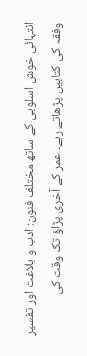انتہائی خوش اسلوبی کے ساتھ مختلف فنون: ادب و بلاغت اور تفسیر وفقہ کی کتابیں پڑھاتے رہے۔ عمر کے آخری پڑاؤ تک وقت کی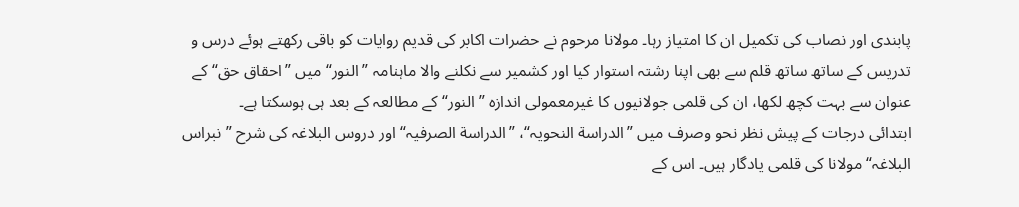پابندی اور نصاب کی تکمیل ان کا امتیاز رہا۔ مولانا مرحوم نے حضرات اکابر کی قدیم روایات کو باقی رکھتے ہوئے درس و تدریس کے ساتھ ساتھ قلم سے بھی اپنا رشتہ استوار کیا اور کشمیر سے نکلنے والا ماہنامہ ”النور“ میں ”احقاق حق“ کے عنوان سے بہت کچھ لکھا، ان کی قلمی جولانیوں کا غیرمعمولی اندازہ ”النور“ کے مطالعہ کے بعد ہی ہوسکتا ہے۔
ابتدائی درجات کے پیش نظر نحو وصرف میں ”الدراسة النحویہ“، ”الدراسة الصرفیہ“ اور دروس البلاغہ کی شرح ”نبراس البلاغہ“ مولانا کی قلمی یادگار ہیں۔ اس کے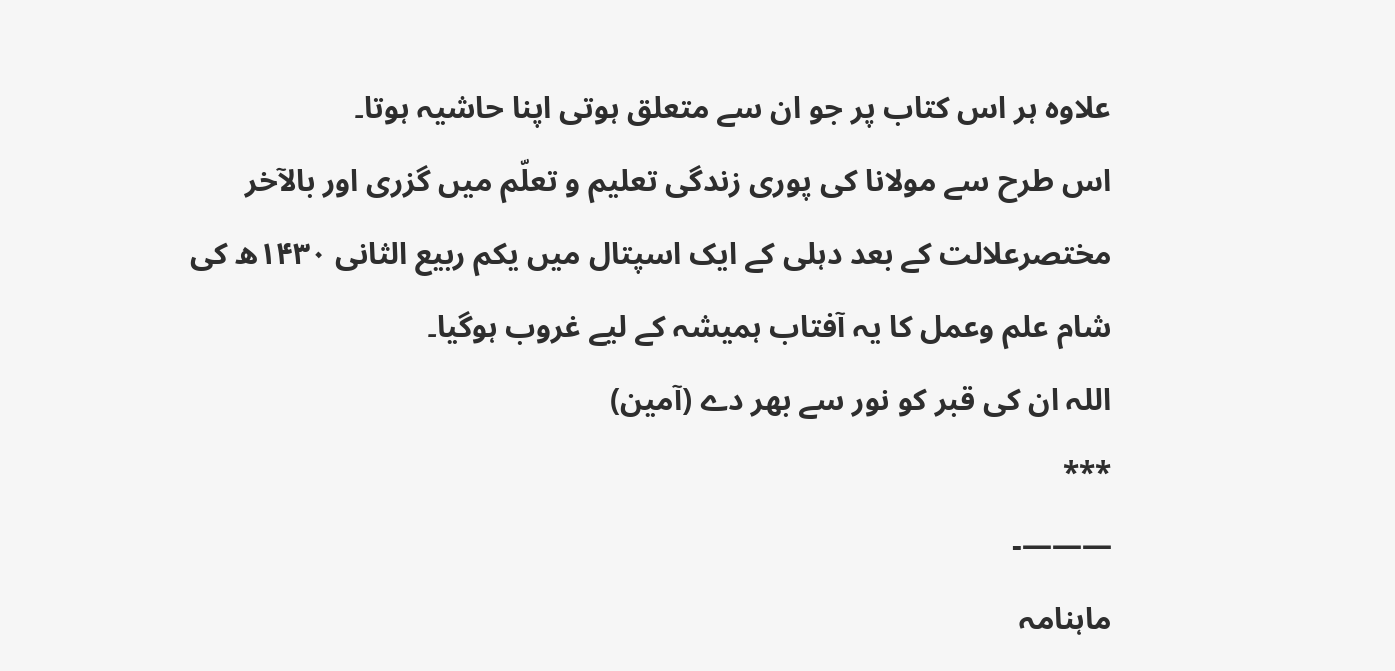علاوہ ہر اس کتاب پر جو ان سے متعلق ہوتی اپنا حاشیہ ہوتا۔
اس طرح سے مولانا کی پوری زندگی تعلیم و تعلّم میں گزری اور بالآخر مختصرعلالت کے بعد دہلی کے ایک اسپتال میں یکم ربیع الثانی ۱۴۳۰ھ کی شام علم وعمل کا یہ آفتاب ہمیشہ کے لیے غروب ہوگیا۔
اللہ ان کی قبر کو نور سے بھر دے (آمین)
***
———-
ماہنامہ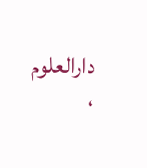دارالعلوم ،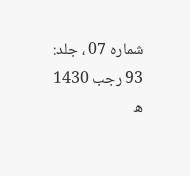شماره 07 ، جلد: 93 رجب 1430 ھ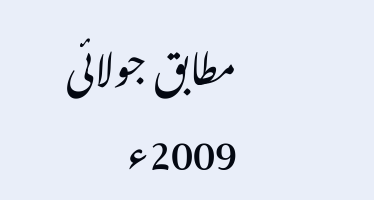مطابق جولائى 2009ء